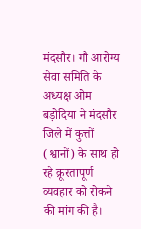मंदसौर। गौ आरोग्य सेवा समिति के अध्यक्ष ओम बड़ोदिया ने मंदसौर जिले में कुत्तों (श्वानों) के साथ हो रहे क्रूरतापूर्ण व्यवहार को रोकने की मांग की है।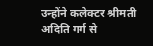उन्होंने कलेक्टर श्रीमती अदिति गर्ग से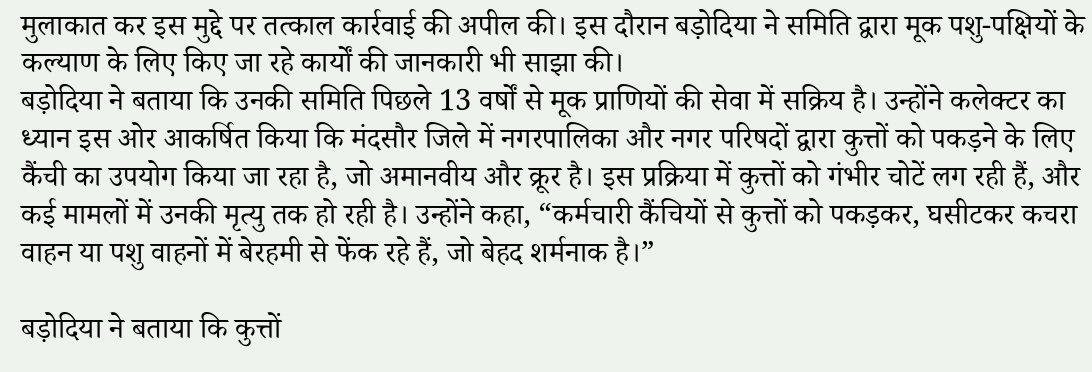मुलाकात कर इस मुद्दे पर तत्काल कार्रवाई की अपील की। इस दौरान बड़ोदिया ने समिति द्वारा मूक पशु-पक्षियों के कल्याण के लिए किए जा रहे कार्यों की जानकारी भी साझा की।
बड़ोदिया ने बताया कि उनकी समिति पिछले 13 वर्षों से मूक प्राणियों की सेवा में सक्रिय है। उन्होंने कलेक्टर का ध्यान इस ओर आकर्षित किया कि मंदसौर जिले में नगरपालिका और नगर परिषदों द्वारा कुत्तों को पकड़ने के लिए कैंची का उपयोग किया जा रहा है, जो अमानवीय और क्रूर है। इस प्रक्रिया में कुत्तों को गंभीर चोटें लग रही हैं, और कई मामलों में उनकी मृत्यु तक हो रही है। उन्होंने कहा, “कर्मचारी कैंचियों से कुत्तों को पकड़कर, घसीटकर कचरा वाहन या पशु वाहनों में बेरहमी से फेंक रहे हैं, जो बेहद शर्मनाक है।”

बड़ोदिया ने बताया कि कुत्तों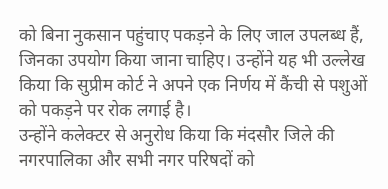को बिना नुकसान पहुंचाए पकड़ने के लिए जाल उपलब्ध हैं, जिनका उपयोग किया जाना चाहिए। उन्होंने यह भी उल्लेख किया कि सुप्रीम कोर्ट ने अपने एक निर्णय में कैंची से पशुओं को पकड़ने पर रोक लगाई है।
उन्होंने कलेक्टर से अनुरोध किया कि मंदसौर जिले की नगरपालिका और सभी नगर परिषदों को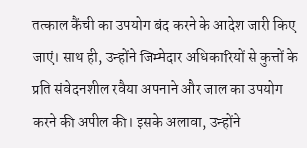तत्काल कैंची का उपयोग बंद करने के आदेश जारी किए जाएं। साथ ही, उन्होंने जिम्मेदार अधिकारियों से कुत्तों के प्रति संवेदनशील रवैया अपनाने और जाल का उपयोग करने की अपील की। इसके अलावा, उन्होंने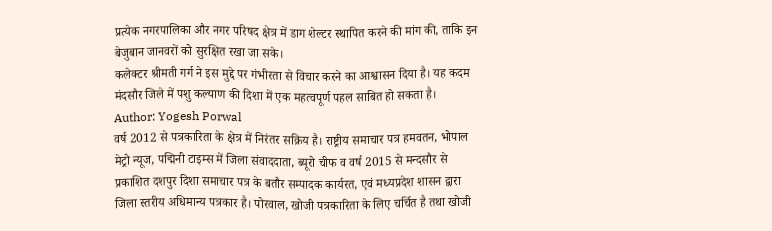प्रत्येक नगरपालिका और नगर परिषद क्षेत्र में डाग शेल्टर स्थापित करने की मांग की, ताकि इन बेजुबान जानवरों को सुरक्षित रखा जा सके।
कलेक्टर श्रीमती गर्ग ने इस मुद्दे पर गंभीरता से विचार करने का आश्वासन दिया है। यह कदम मंदसौर जिले में पशु कल्याण की दिशा में एक महत्वपूर्ण पहल साबित हो सकता है।
Author: Yogesh Porwal
वर्ष 2012 से पत्रकारिता के क्षेत्र में निरंतर सक्रिय है। राष्ट्रीय समाचार पत्र हमवतन, भोपाल मेट्रो न्यूज, पद्मिनी टाइम्स में जिला संवाददाता, ब्यूरो चीफ व वर्ष 2015 से मन्दसौर से प्रकाशित दशपुर दिशा समाचार पत्र के बतौर सम्पादक कार्यरत, एवं मध्यप्रदेश शासन द्वारा जिला स्तरीय अधिमान्य पत्रकार है। पोरवाल, खोजी पत्रकारिता के लिए चर्चित है तथा खोजी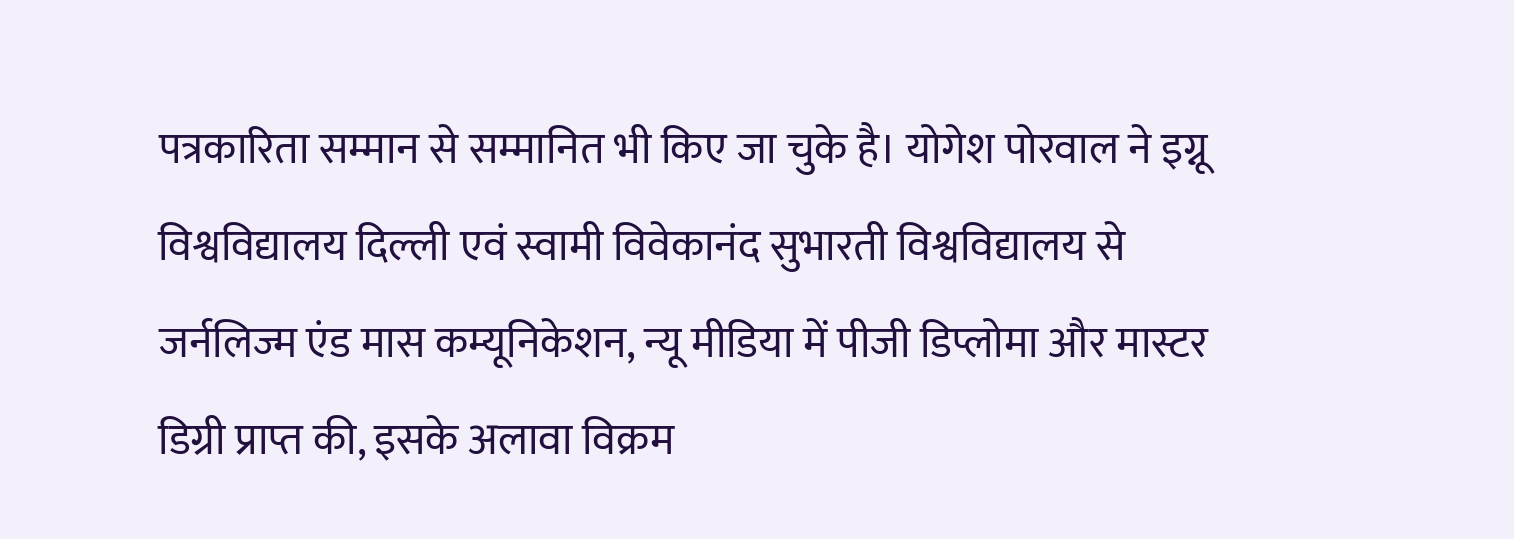पत्रकारिता सम्मान से सम्मानित भी किए जा चुके है। योगेश पोरवाल ने इग्नू विश्वविद्यालय दिल्ली एवं स्वामी विवेकानंद सुभारती विश्वविद्यालय से जर्नलिज्म एंड मास कम्यूनिकेशन, न्यू मीडिया में पीजी डिप्लोमा और मास्टर डिग्री प्राप्त की, इसके अलावा विक्रम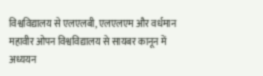विश्वविद्यालय से एलएलबी, एलएलएम और वर्धमान महावीर ओपन विश्वविद्यालय से सायबर कानून में अध्ययन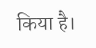किया है।